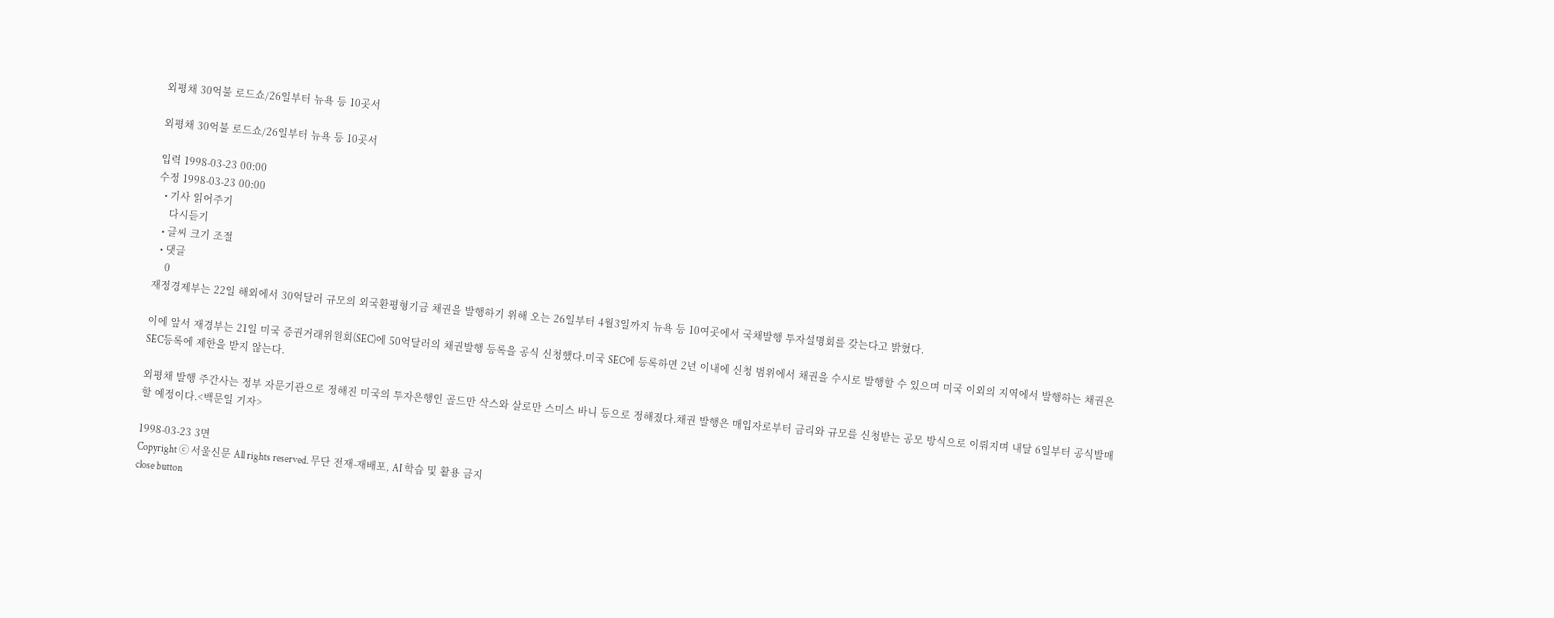외평채 30억불 로드쇼/26일부터 뉴욕 등 10곳서

외평채 30억불 로드쇼/26일부터 뉴욕 등 10곳서

입력 1998-03-23 00:00
수정 1998-03-23 00:00
  • 기사 읽어주기
    다시듣기
  • 글씨 크기 조절
  • 댓글
    0
재정경제부는 22일 해외에서 30억달러 규모의 외국환평형기금 채권을 발행하기 위해 오는 26일부터 4월3일까지 뉴욕 등 10여곳에서 국채발행 투자설명회를 갖는다고 밝혔다.

이에 앞서 재경부는 21일 미국 증권거래위원회(SEC)에 50억달러의 채권발행 등록을 공식 신청했다.미국 SEC에 등록하면 2년 이내에 신청 범위에서 채권을 수시로 발행할 수 있으며 미국 이외의 지역에서 발행하는 채권은 SEC등록에 제한을 받지 않는다.

외평채 발행 주간사는 정부 자문기관으로 정해진 미국의 투자은행인 골드만 삭스와 살로만 스미스 바니 등으로 정해졌다.채권 발행은 매입자로부터 금리와 규모를 신청받는 공모 방식으로 이뤄지며 내달 6일부터 공식발매할 예정이다.<백문일 기자>

1998-03-23 3면
Copyright ⓒ 서울신문 All rights reserved. 무단 전재-재배포, AI 학습 및 활용 금지
close button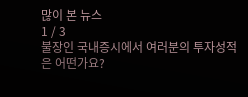많이 본 뉴스
1 / 3
불장인 국내증시에서 여러분의 투자성적은 어떤가요?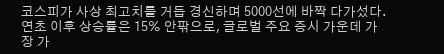코스피가 사상 최고치를 거듭 경신하며 5000선에 바짝 다가섰다. 연초 이후 상승률은 15% 안팎으로, 글로벌 주요 증시 가운데 가장 가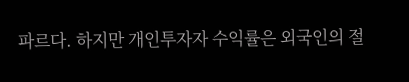파르다. 하지만 개인투자자 수익률은 외국인의 절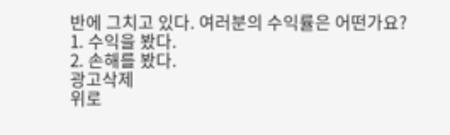반에 그치고 있다. 여러분의 수익률은 어떤가요?
1. 수익을 봤다.
2. 손해를 봤다.
광고삭제
위로